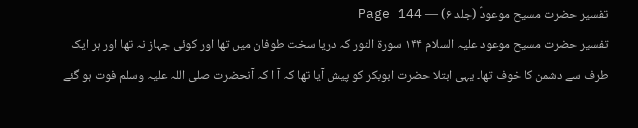تفسیر حضرت مسیح موعودؑ (جلد ۶) — Page 144
تفسیر حضرت مسیح موعود علیہ السلام ۱۴۴ سورة النور کہ دریا سخت طوفان میں تھا اور کوئی جہاز نہ تھا اور ہر ایک طرف سے دشمن کا خوف تھا۔ یہی ابتلا حضرت ابوبکر کو پیش آیا تھا کہ آ ا کہ آنحضرت صلی اللہ علیہ وسلم فوت ہو گئے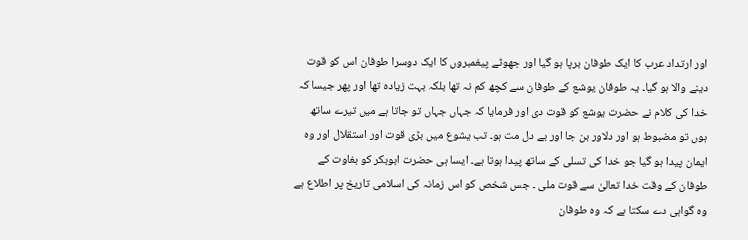اور ارتداد عرب کا ایک طوفان برپا ہو گیا اور جھوٹے پیغمبروں کا ایک دوسرا طوفان اس کو قوت دینے والا ہو گیا۔ یہ طوفان یوشع کے طوفان سے کچھ کم نہ تھا بلکہ بہت زیادہ تھا اور پھر جیسا کہ خدا کی کلام نے حضرت یوشع کو قوت دی اور فرمایا کہ جہاں جہاں تو جاتا ہے میں تیرے ساتھ ہوں تو مضبوط ہو اور دلاور بن جا اور بے دل مت ہو۔ تب یشوع میں بڑی قوت اور استقلال اور وہ ایمان پیدا ہو گیا جو خدا کی تسلی کے ساتھ پیدا ہوتا ہے۔ ایسا ہی حضرت ابوبکر کو بغاوت کے طوفان کے وقت خدا تعالیٰ سے قوت ملی ۔ جس شخص کو اس زمانہ کی اسلامی تاریخ پر اطلاع ہے وہ گواہی دے سکتا ہے کہ وہ طوفان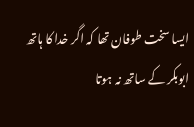ایسا سخت طوفان تھا کہ اگر خدا کا ہاتھ ابوبکر کے ساتھ نہ ہوتا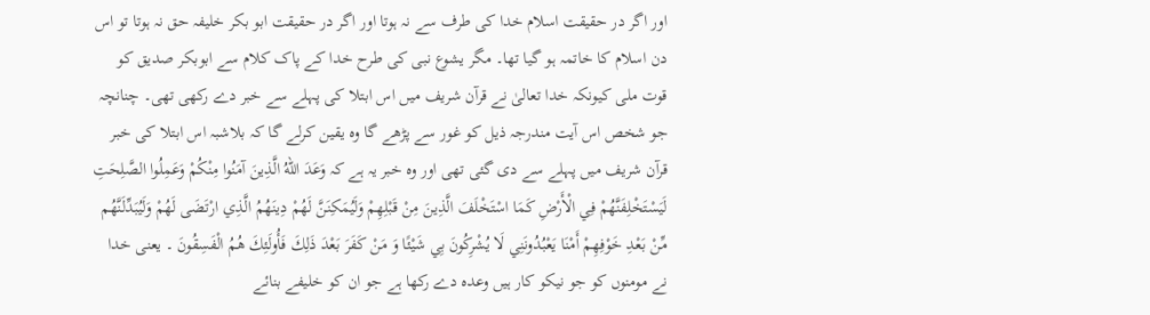اور اگر در حقیقت اسلام خدا کی طرف سے نہ ہوتا اور اگر در حقیقت ابو بکر خلیفہ حق نہ ہوتا تو اس دن اسلام کا خاتمہ ہو گیا تھا۔ مگر یشوع نبی کی طرح خدا کے پاک کلام سے ابوبکر صدیق کو قوت ملی کیونکہ خدا تعالیٰ نے قرآن شریف میں اس ابتلا کی پہلے سے خبر دے رکھی تھی۔ چنانچہ جو شخص اس آیت مندرجہ ذیل کو غور سے پڑھے گا وہ یقین کرلے گا کہ بلاشبہ اس ابتلا کی خبر قرآن شریف میں پہلے سے دی گئی تھی اور وہ خبر یہ ہے کہ وَعَدَ اللهُ الَّذِينَ آمَنُوا مِنْكُمْ وَعَمِلُوا الصَّلِحَتِ لَيَسْتَخْلِفَنَّهُمْ فِي الْأَرْضِ كَمَا اسْتَخْلَفَ الَّذِينَ مِنْ قَبْلِهِمْ وَلَيُمَكِنَنَّ لَهُمْ دِينَهُمُ الَّذِي ارْتَضَى لَهُمْ وَلَيُبَدِّلَنَّهُم مِّنْ بَعْدِ خَوْفِهِمْ أَمْنَا يَعْبُدُونَنِي لَا يُشْرِكُونَ بِي شَيْئًا وَ مَنْ كَفَرَ بَعْدَ ذَلِكَ فَأُولَئِكَ هُمُ الْفَسِقُونَ ۔ یعنی خدا نے مومنوں کو جو نیکو کار ہیں وعدہ دے رکھا ہے جو ان کو خلیفے بنائے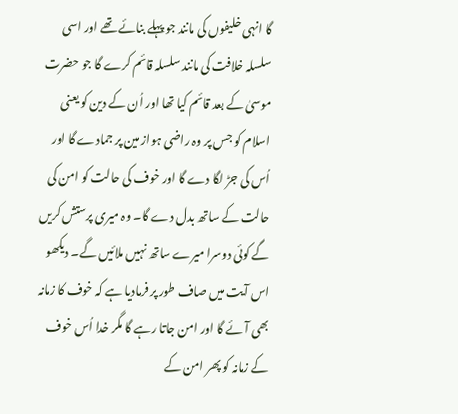گا انہی خلیفوں کی مانند جو پہلے بنائے تھے اور اسی سلسلہ خلافت کی مانند سلسلہ قائم کرے گا جو حضرت موسیٰ کے بعد قائم کیا تھا اور اُن کے دین کو یعنی اسلام کو جس پر وہ راضی ہواز مین پر جمادے گا اور اُس کی جڑ لگا دے گا اور خوف کی حالت کو امن کی حالت کے ساتھ بدل دے گا۔ وہ میری پرستش کریں گے کوئی دوسرا میرے ساتھ نہیں ملائیں گے۔ دیکھو اس آیت میں صاف طور پر فرمادیا ہے کہ خوف کا زمانہ بھی آئے گا اور امن جاتا رہے گا مگر خدا اُس خوف کے زمانہ کو پھر امن کے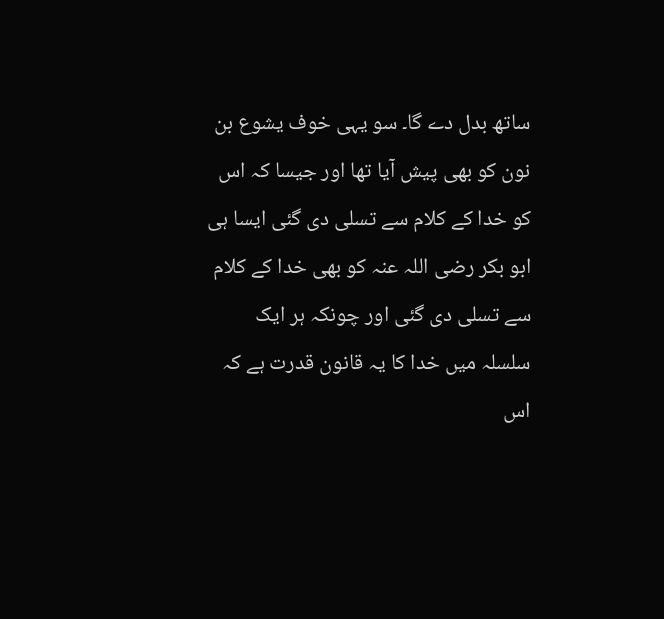ساتھ بدل دے گا۔ سو یہی خوف یشوع بن نون کو بھی پیش آیا تھا اور جیسا کہ اس کو خدا کے کلام سے تسلی دی گئی ایسا ہی ابو بکر رضی اللہ عنہ کو بھی خدا کے کلام سے تسلی دی گئی اور چونکہ ہر ایک سلسلہ میں خدا کا یہ قانون قدرت ہے کہ اس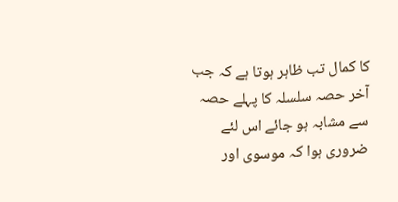کا کمال تب ظاہر ہوتا ہے کہ جب آخر حصہ سلسلہ کا پہلے حصہ سے مشابہ ہو جائے اس لئے ضروری ہوا کہ موسوی اور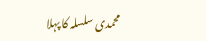محمدی سلسلہ کا پہلا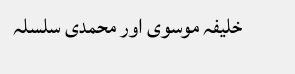خلیفہ موسوی اور محمدی سلسلہ